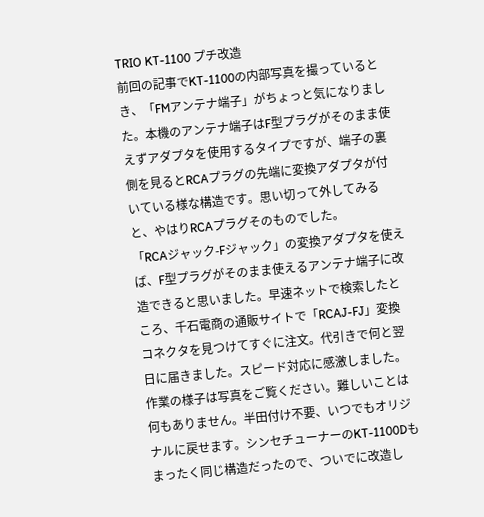TRIO KT-1100 プチ改造
前回の記事でKT-1100の内部写真を撮っているとき、「FMアンテナ端子」がちょっと気になりました。本機のアンテナ端子はF型プラグがそのまま使えずアダプタを使用するタイプですが、端子の裏側を見るとRCAプラグの先端に変換アダプタが付いている様な構造です。思い切って外してみると、やはりRCAプラグそのものでした。
「RCAジャック-Fジャック」の変換アダプタを使えば、F型プラグがそのまま使えるアンテナ端子に改造できると思いました。早速ネットで検索したところ、千石電商の通販サイトで「RCAJ-FJ」変換コネクタを見つけてすぐに注文。代引きで何と翌日に届きました。スピード対応に感激しました。
作業の様子は写真をご覧ください。難しいことは何もありません。半田付け不要、いつでもオリジナルに戻せます。シンセチューナーのKT-1100Dもまったく同じ構造だったので、ついでに改造し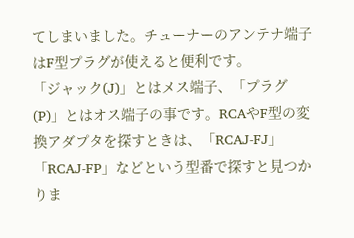てしまいました。チューナーのアンテナ端子はF型プラグが使えると便利です。
「ジャック(J)」とはメス端子、「プラグ(P)」とはオス端子の事です。RCAやF型の変換アダプタを探すときは、「RCAJ-FJ」「RCAJ-FP」などという型番で探すと見つかりま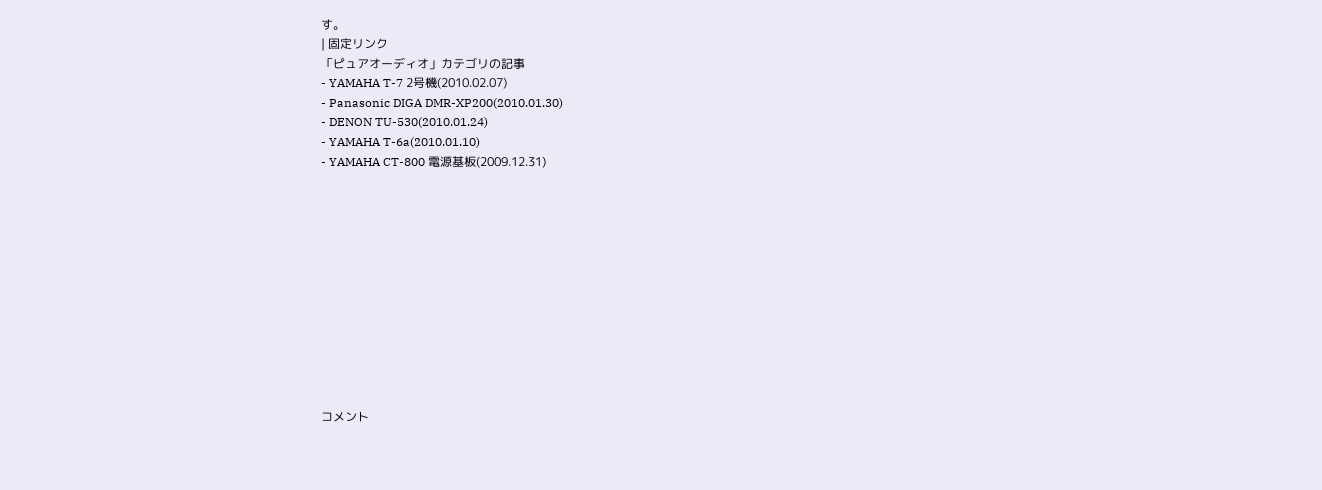す。
| 固定リンク
「ピュアオーディオ」カテゴリの記事
- YAMAHA T-7 2号機(2010.02.07)
- Panasonic DIGA DMR-XP200(2010.01.30)
- DENON TU-530(2010.01.24)
- YAMAHA T-6a(2010.01.10)
- YAMAHA CT-800 電源基板(2009.12.31)












コメント